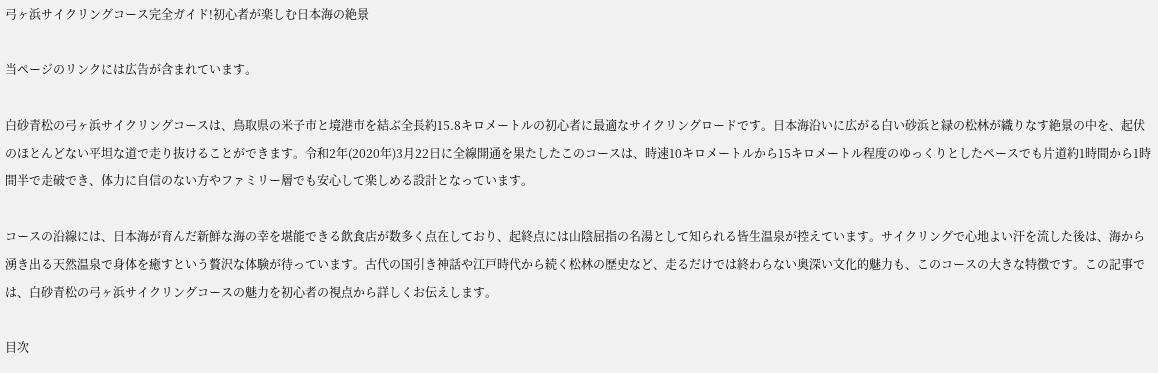弓ヶ浜サイクリングコース完全ガイド!初心者が楽しむ日本海の絶景

当ページのリンクには広告が含まれています。

白砂青松の弓ヶ浜サイクリングコースは、鳥取県の米子市と境港市を結ぶ全長約15.8キロメートルの初心者に最適なサイクリングロードです。日本海沿いに広がる白い砂浜と緑の松林が織りなす絶景の中を、起伏のほとんどない平坦な道で走り抜けることができます。令和2年(2020年)3月22日に全線開通を果たしたこのコースは、時速10キロメートルから15キロメートル程度のゆっくりとしたペースでも片道約1時間から1時間半で走破でき、体力に自信のない方やファミリー層でも安心して楽しめる設計となっています。

コースの沿線には、日本海が育んだ新鮮な海の幸を堪能できる飲食店が数多く点在しており、起終点には山陰屈指の名湯として知られる皆生温泉が控えています。サイクリングで心地よい汗を流した後は、海から湧き出る天然温泉で身体を癒すという贅沢な体験が待っています。古代の国引き神話や江戸時代から続く松林の歴史など、走るだけでは終わらない奥深い文化的魅力も、このコースの大きな特徴です。この記事では、白砂青松の弓ヶ浜サイクリングコースの魅力を初心者の視点から詳しくお伝えします。

目次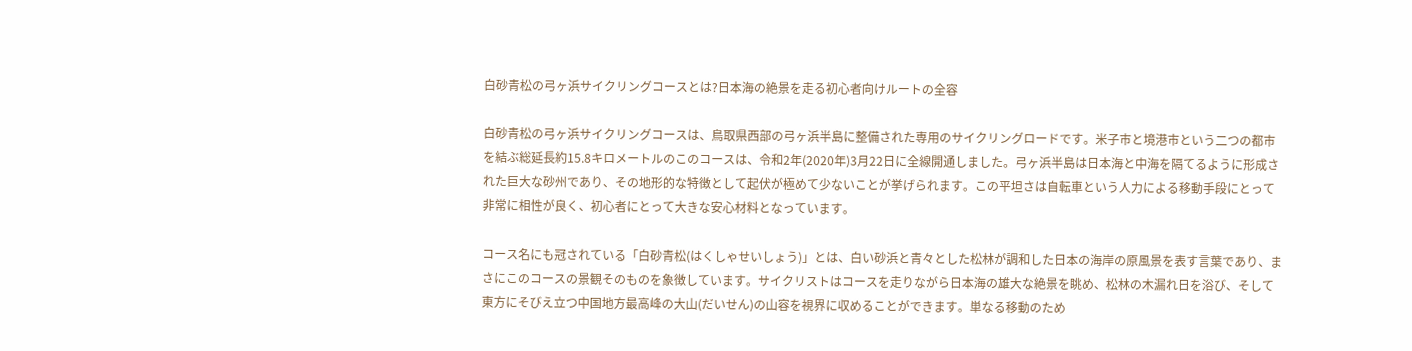白砂青松の弓ヶ浜サイクリングコースとは?日本海の絶景を走る初心者向けルートの全容

白砂青松の弓ヶ浜サイクリングコースは、鳥取県西部の弓ヶ浜半島に整備された専用のサイクリングロードです。米子市と境港市という二つの都市を結ぶ総延長約15.8キロメートルのこのコースは、令和2年(2020年)3月22日に全線開通しました。弓ヶ浜半島は日本海と中海を隔てるように形成された巨大な砂州であり、その地形的な特徴として起伏が極めて少ないことが挙げられます。この平坦さは自転車という人力による移動手段にとって非常に相性が良く、初心者にとって大きな安心材料となっています。

コース名にも冠されている「白砂青松(はくしゃせいしょう)」とは、白い砂浜と青々とした松林が調和した日本の海岸の原風景を表す言葉であり、まさにこのコースの景観そのものを象徴しています。サイクリストはコースを走りながら日本海の雄大な絶景を眺め、松林の木漏れ日を浴び、そして東方にそびえ立つ中国地方最高峰の大山(だいせん)の山容を視界に収めることができます。単なる移動のため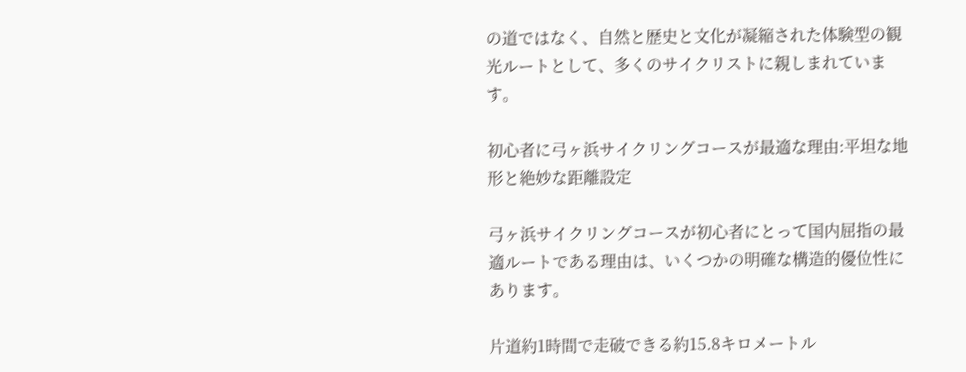の道ではなく、自然と歴史と文化が凝縮された体験型の観光ルートとして、多くのサイクリストに親しまれています。

初心者に弓ヶ浜サイクリングコースが最適な理由:平坦な地形と絶妙な距離設定

弓ヶ浜サイクリングコースが初心者にとって国内屈指の最適ルートである理由は、いくつかの明確な構造的優位性にあります。

片道約1時間で走破できる約15.8キロメートル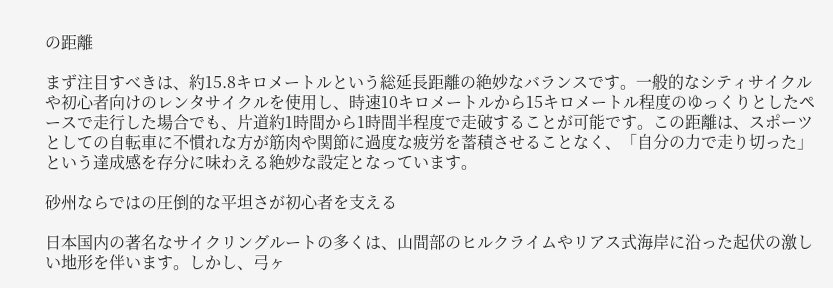の距離

まず注目すべきは、約15.8キロメートルという総延長距離の絶妙なバランスです。一般的なシティサイクルや初心者向けのレンタサイクルを使用し、時速10キロメートルから15キロメートル程度のゆっくりとしたペースで走行した場合でも、片道約1時間から1時間半程度で走破することが可能です。この距離は、スポーツとしての自転車に不慣れな方が筋肉や関節に過度な疲労を蓄積させることなく、「自分の力で走り切った」という達成感を存分に味わえる絶妙な設定となっています。

砂州ならではの圧倒的な平坦さが初心者を支える

日本国内の著名なサイクリングルートの多くは、山間部のヒルクライムやリアス式海岸に沿った起伏の激しい地形を伴います。しかし、弓ヶ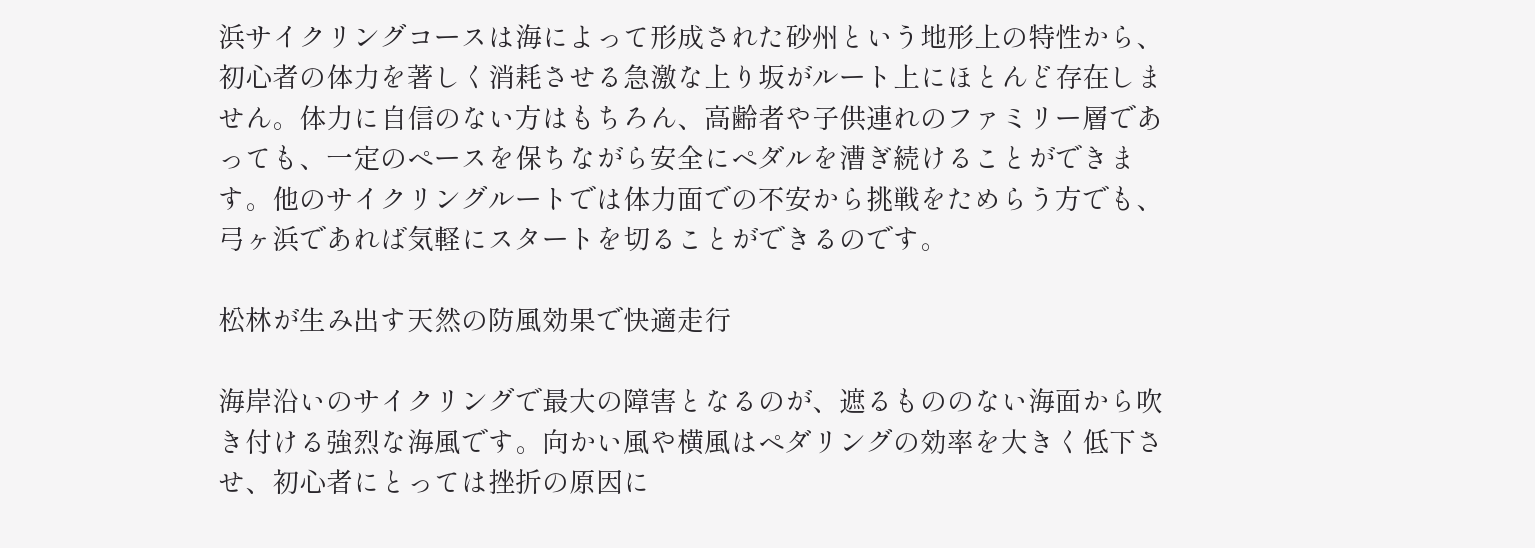浜サイクリングコースは海によって形成された砂州という地形上の特性から、初心者の体力を著しく消耗させる急激な上り坂がルート上にほとんど存在しません。体力に自信のない方はもちろん、高齢者や子供連れのファミリー層であっても、一定のペースを保ちながら安全にペダルを漕ぎ続けることができます。他のサイクリングルートでは体力面での不安から挑戦をためらう方でも、弓ヶ浜であれば気軽にスタートを切ることができるのです。

松林が生み出す天然の防風効果で快適走行

海岸沿いのサイクリングで最大の障害となるのが、遮るもののない海面から吹き付ける強烈な海風です。向かい風や横風はペダリングの効率を大きく低下させ、初心者にとっては挫折の原因に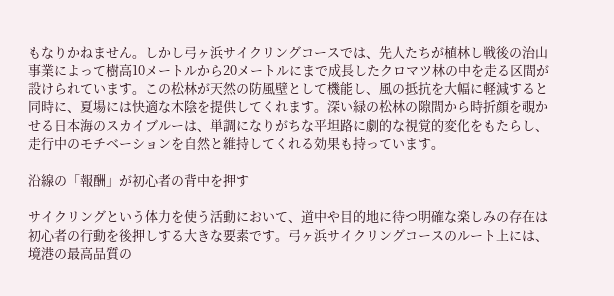もなりかねません。しかし弓ヶ浜サイクリングコースでは、先人たちが植林し戦後の治山事業によって樹高10メートルから20メートルにまで成長したクロマツ林の中を走る区間が設けられています。この松林が天然の防風壁として機能し、風の抵抗を大幅に軽減すると同時に、夏場には快適な木陰を提供してくれます。深い緑の松林の隙間から時折顔を覗かせる日本海のスカイブルーは、単調になりがちな平坦路に劇的な視覚的変化をもたらし、走行中のモチベーションを自然と維持してくれる効果も持っています。

沿線の「報酬」が初心者の背中を押す

サイクリングという体力を使う活動において、道中や目的地に待つ明確な楽しみの存在は初心者の行動を後押しする大きな要素です。弓ヶ浜サイクリングコースのルート上には、境港の最高品質の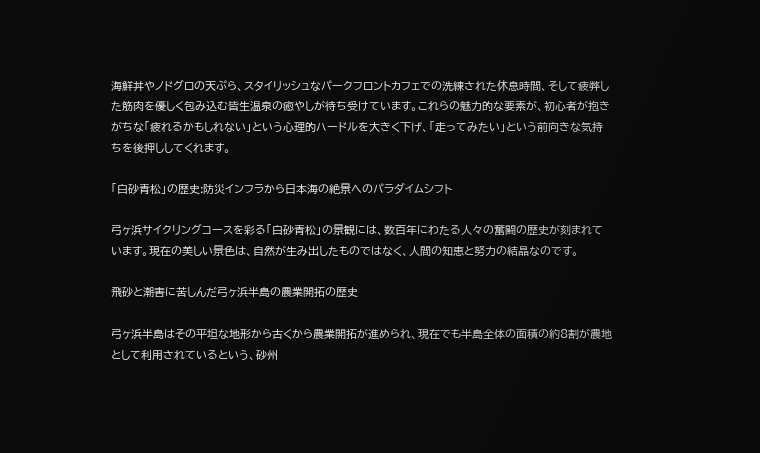海鮮丼やノドグロの天ぷら、スタイリッシュなパークフロントカフェでの洗練された休息時間、そして疲弊した筋肉を優しく包み込む皆生温泉の癒やしが待ち受けています。これらの魅力的な要素が、初心者が抱きがちな「疲れるかもしれない」という心理的ハードルを大きく下げ、「走ってみたい」という前向きな気持ちを後押ししてくれます。

「白砂青松」の歴史:防災インフラから日本海の絶景へのパラダイムシフト

弓ヶ浜サイクリングコースを彩る「白砂青松」の景観には、数百年にわたる人々の奮闘の歴史が刻まれています。現在の美しい景色は、自然が生み出したものではなく、人間の知恵と努力の結晶なのです。

飛砂と潮害に苦しんだ弓ヶ浜半島の農業開拓の歴史

弓ヶ浜半島はその平坦な地形から古くから農業開拓が進められ、現在でも半島全体の面積の約8割が農地として利用されているという、砂州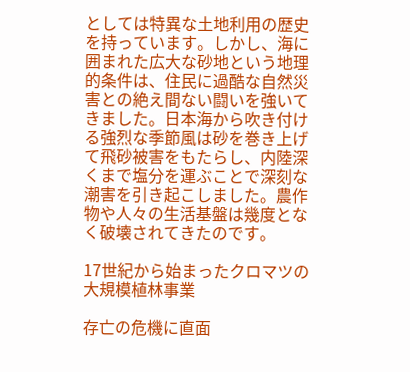としては特異な土地利用の歴史を持っています。しかし、海に囲まれた広大な砂地という地理的条件は、住民に過酷な自然災害との絶え間ない闘いを強いてきました。日本海から吹き付ける強烈な季節風は砂を巻き上げて飛砂被害をもたらし、内陸深くまで塩分を運ぶことで深刻な潮害を引き起こしました。農作物や人々の生活基盤は幾度となく破壊されてきたのです。

17世紀から始まったクロマツの大規模植林事業

存亡の危機に直面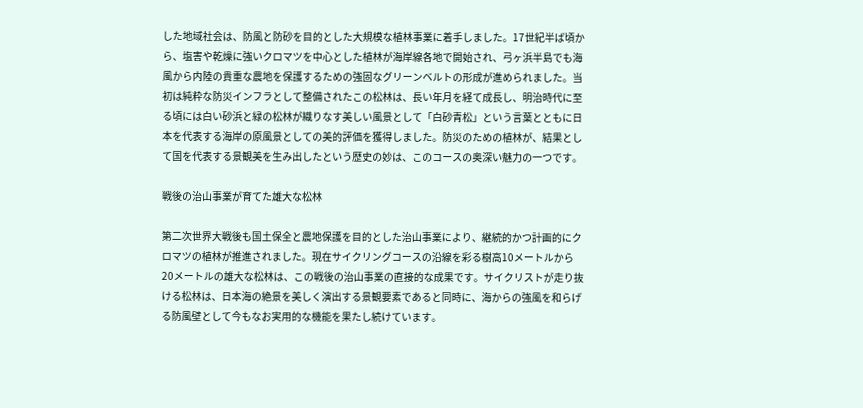した地域社会は、防風と防砂を目的とした大規模な植林事業に着手しました。17世紀半ば頃から、塩害や乾燥に強いクロマツを中心とした植林が海岸線各地で開始され、弓ヶ浜半島でも海風から内陸の貴重な農地を保護するための強固なグリーンベルトの形成が進められました。当初は純粋な防災インフラとして整備されたこの松林は、長い年月を経て成長し、明治時代に至る頃には白い砂浜と緑の松林が織りなす美しい風景として「白砂青松」という言葉とともに日本を代表する海岸の原風景としての美的評価を獲得しました。防災のための植林が、結果として国を代表する景観美を生み出したという歴史の妙は、このコースの奥深い魅力の一つです。

戦後の治山事業が育てた雄大な松林

第二次世界大戦後も国土保全と農地保護を目的とした治山事業により、継続的かつ計画的にクロマツの植林が推進されました。現在サイクリングコースの沿線を彩る樹高10メートルから20メートルの雄大な松林は、この戦後の治山事業の直接的な成果です。サイクリストが走り抜ける松林は、日本海の絶景を美しく演出する景観要素であると同時に、海からの強風を和らげる防風壁として今もなお実用的な機能を果たし続けています。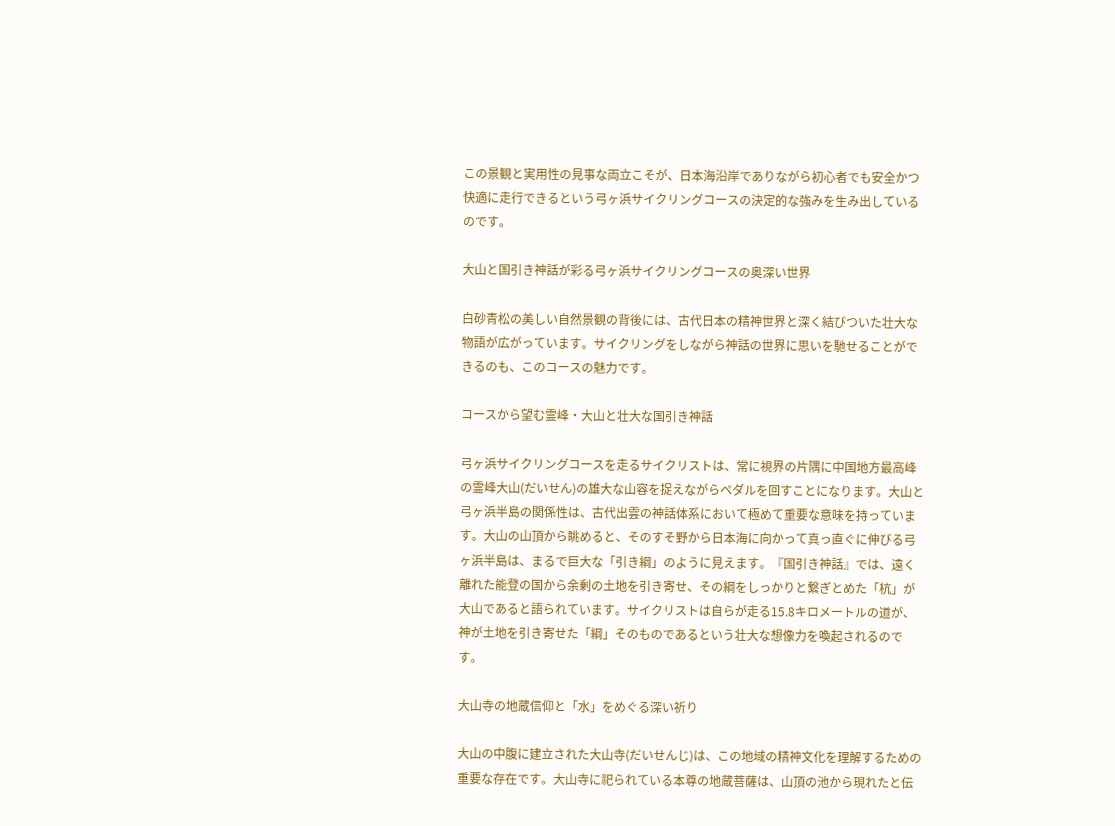この景観と実用性の見事な両立こそが、日本海沿岸でありながら初心者でも安全かつ快適に走行できるという弓ヶ浜サイクリングコースの決定的な強みを生み出しているのです。

大山と国引き神話が彩る弓ヶ浜サイクリングコースの奥深い世界

白砂青松の美しい自然景観の背後には、古代日本の精神世界と深く結びついた壮大な物語が広がっています。サイクリングをしながら神話の世界に思いを馳せることができるのも、このコースの魅力です。

コースから望む霊峰・大山と壮大な国引き神話

弓ヶ浜サイクリングコースを走るサイクリストは、常に視界の片隅に中国地方最高峰の霊峰大山(だいせん)の雄大な山容を捉えながらペダルを回すことになります。大山と弓ヶ浜半島の関係性は、古代出雲の神話体系において極めて重要な意味を持っています。大山の山頂から眺めると、そのすそ野から日本海に向かって真っ直ぐに伸びる弓ヶ浜半島は、まるで巨大な「引き綱」のように見えます。『国引き神話』では、遠く離れた能登の国から余剰の土地を引き寄せ、その綱をしっかりと繋ぎとめた「杭」が大山であると語られています。サイクリストは自らが走る15.8キロメートルの道が、神が土地を引き寄せた「綱」そのものであるという壮大な想像力を喚起されるのです。

大山寺の地蔵信仰と「水」をめぐる深い祈り

大山の中腹に建立された大山寺(だいせんじ)は、この地域の精神文化を理解するための重要な存在です。大山寺に祀られている本尊の地蔵菩薩は、山頂の池から現れたと伝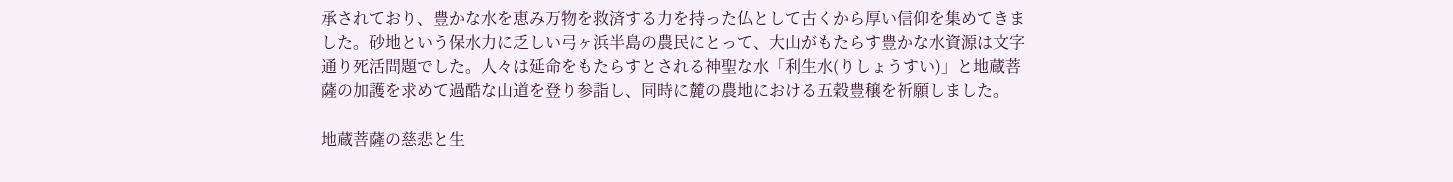承されており、豊かな水を恵み万物を救済する力を持った仏として古くから厚い信仰を集めてきました。砂地という保水力に乏しい弓ヶ浜半島の農民にとって、大山がもたらす豊かな水資源は文字通り死活問題でした。人々は延命をもたらすとされる神聖な水「利生水(りしょうすい)」と地蔵菩薩の加護を求めて過酷な山道を登り参詣し、同時に麓の農地における五穀豊穣を祈願しました。

地蔵菩薩の慈悲と生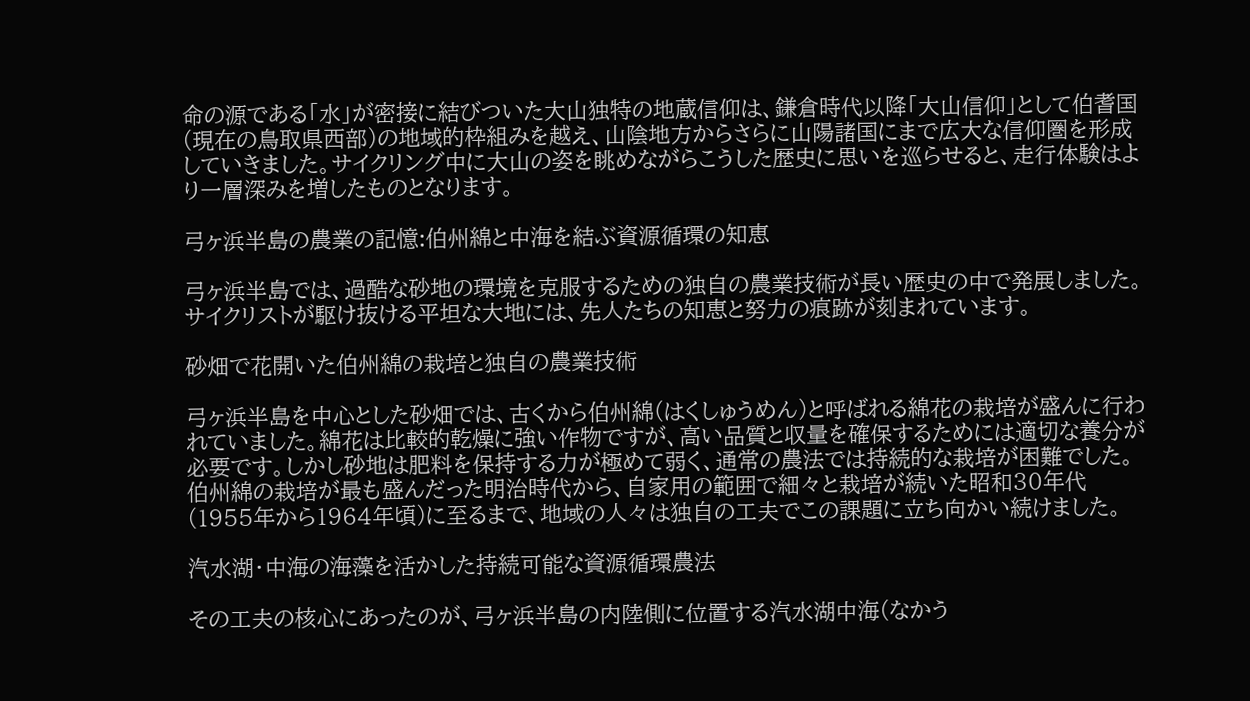命の源である「水」が密接に結びついた大山独特の地蔵信仰は、鎌倉時代以降「大山信仰」として伯耆国(現在の鳥取県西部)の地域的枠組みを越え、山陰地方からさらに山陽諸国にまで広大な信仰圏を形成していきました。サイクリング中に大山の姿を眺めながらこうした歴史に思いを巡らせると、走行体験はより一層深みを増したものとなります。

弓ヶ浜半島の農業の記憶:伯州綿と中海を結ぶ資源循環の知恵

弓ヶ浜半島では、過酷な砂地の環境を克服するための独自の農業技術が長い歴史の中で発展しました。サイクリストが駆け抜ける平坦な大地には、先人たちの知恵と努力の痕跡が刻まれています。

砂畑で花開いた伯州綿の栽培と独自の農業技術

弓ヶ浜半島を中心とした砂畑では、古くから伯州綿(はくしゅうめん)と呼ばれる綿花の栽培が盛んに行われていました。綿花は比較的乾燥に強い作物ですが、高い品質と収量を確保するためには適切な養分が必要です。しかし砂地は肥料を保持する力が極めて弱く、通常の農法では持続的な栽培が困難でした。伯州綿の栽培が最も盛んだった明治時代から、自家用の範囲で細々と栽培が続いた昭和30年代(1955年から1964年頃)に至るまで、地域の人々は独自の工夫でこの課題に立ち向かい続けました。

汽水湖・中海の海藻を活かした持続可能な資源循環農法

その工夫の核心にあったのが、弓ヶ浜半島の内陸側に位置する汽水湖中海(なかう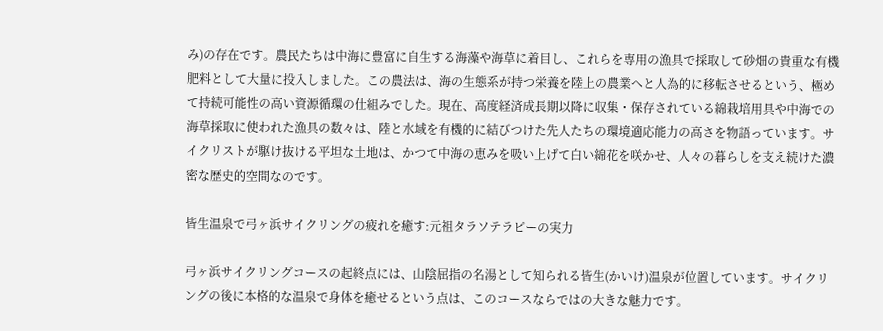み)の存在です。農民たちは中海に豊富に自生する海藻や海草に着目し、これらを専用の漁具で採取して砂畑の貴重な有機肥料として大量に投入しました。この農法は、海の生態系が持つ栄養を陸上の農業へと人為的に移転させるという、極めて持続可能性の高い資源循環の仕組みでした。現在、高度経済成長期以降に収集・保存されている綿栽培用具や中海での海草採取に使われた漁具の数々は、陸と水域を有機的に結びつけた先人たちの環境適応能力の高さを物語っています。サイクリストが駆け抜ける平坦な土地は、かつて中海の恵みを吸い上げて白い綿花を咲かせ、人々の暮らしを支え続けた濃密な歴史的空間なのです。

皆生温泉で弓ヶ浜サイクリングの疲れを癒す:元祖タラソテラピーの実力

弓ヶ浜サイクリングコースの起終点には、山陰屈指の名湯として知られる皆生(かいけ)温泉が位置しています。サイクリングの後に本格的な温泉で身体を癒せるという点は、このコースならではの大きな魅力です。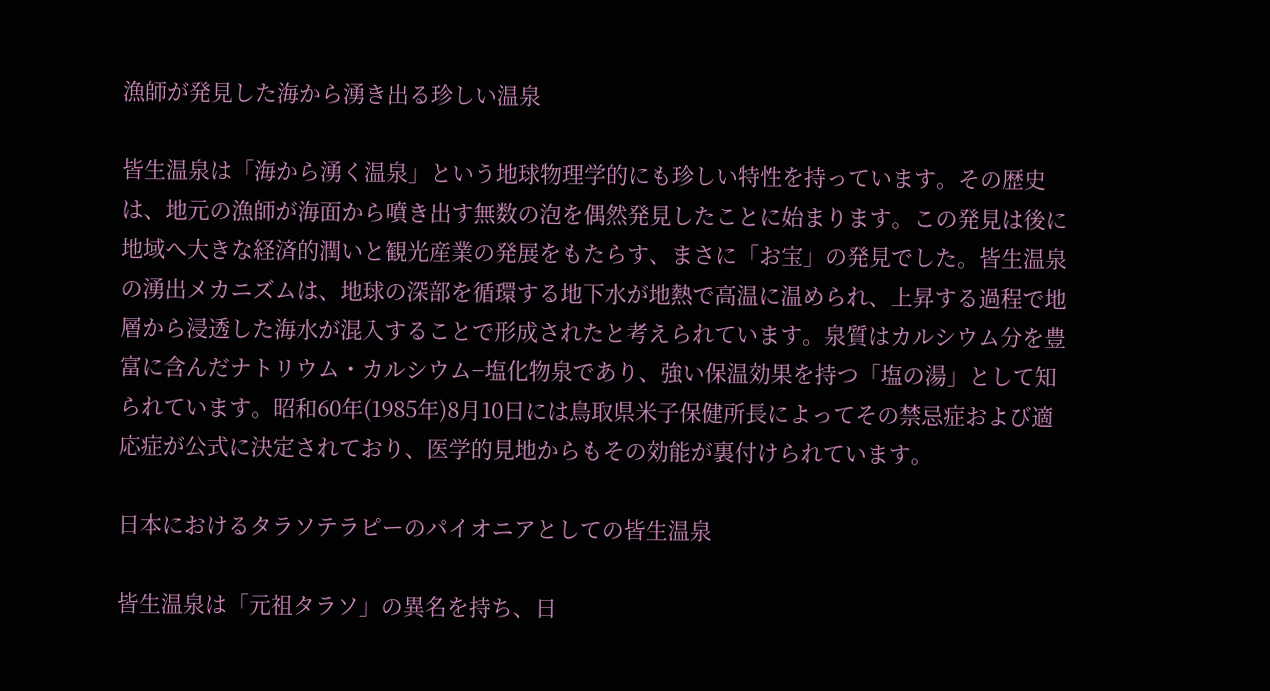漁師が発見した海から湧き出る珍しい温泉

皆生温泉は「海から湧く温泉」という地球物理学的にも珍しい特性を持っています。その歴史は、地元の漁師が海面から噴き出す無数の泡を偶然発見したことに始まります。この発見は後に地域へ大きな経済的潤いと観光産業の発展をもたらす、まさに「お宝」の発見でした。皆生温泉の湧出メカニズムは、地球の深部を循環する地下水が地熱で高温に温められ、上昇する過程で地層から浸透した海水が混入することで形成されたと考えられています。泉質はカルシウム分を豊富に含んだナトリウム・カルシウム−塩化物泉であり、強い保温効果を持つ「塩の湯」として知られています。昭和60年(1985年)8月10日には鳥取県米子保健所長によってその禁忌症および適応症が公式に決定されており、医学的見地からもその効能が裏付けられています。

日本におけるタラソテラピーのパイオニアとしての皆生温泉

皆生温泉は「元祖タラソ」の異名を持ち、日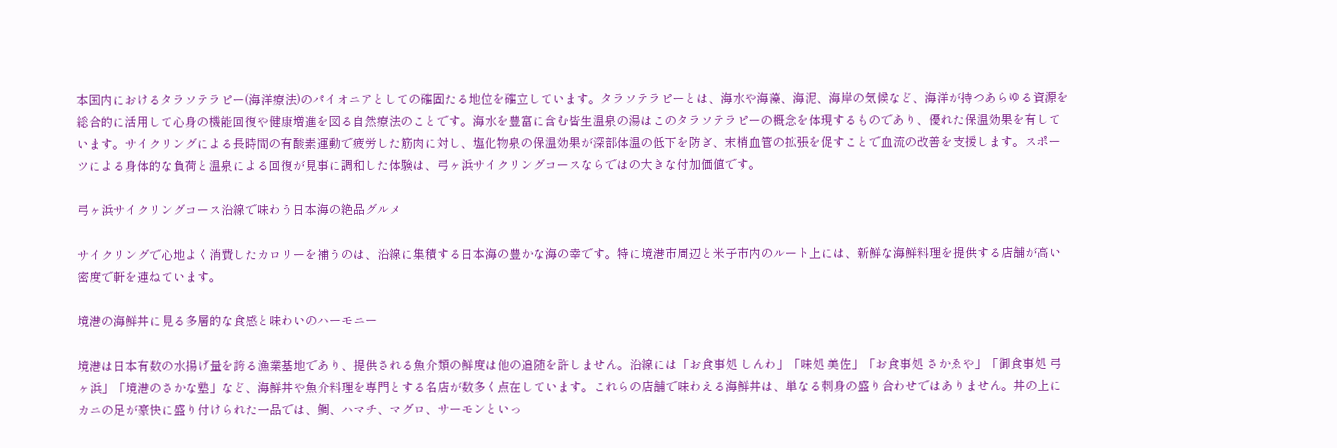本国内におけるタラソテラピー(海洋療法)のパイオニアとしての確固たる地位を確立しています。タラソテラピーとは、海水や海藻、海泥、海岸の気候など、海洋が持つあらゆる資源を総合的に活用して心身の機能回復や健康増進を図る自然療法のことです。海水を豊富に含む皆生温泉の湯はこのタラソテラピーの概念を体現するものであり、優れた保温効果を有しています。サイクリングによる長時間の有酸素運動で疲労した筋肉に対し、塩化物泉の保温効果が深部体温の低下を防ぎ、末梢血管の拡張を促すことで血流の改善を支援します。スポーツによる身体的な負荷と温泉による回復が見事に調和した体験は、弓ヶ浜サイクリングコースならではの大きな付加価値です。

弓ヶ浜サイクリングコース沿線で味わう日本海の絶品グルメ

サイクリングで心地よく消費したカロリーを補うのは、沿線に集積する日本海の豊かな海の幸です。特に境港市周辺と米子市内のルート上には、新鮮な海鮮料理を提供する店舗が高い密度で軒を連ねています。

境港の海鮮丼に見る多層的な食感と味わいのハーモニー

境港は日本有数の水揚げ量を誇る漁業基地であり、提供される魚介類の鮮度は他の追随を許しません。沿線には「お食事処 しんわ」「味処 美佐」「お食事処 さかゑや」「御食事処 弓ヶ浜」「境港のさかな塾」など、海鮮丼や魚介料理を専門とする名店が数多く点在しています。これらの店舗で味わえる海鮮丼は、単なる刺身の盛り合わせではありません。丼の上にカニの足が豪快に盛り付けられた一品では、鯛、ハマチ、マグロ、サーモンといっ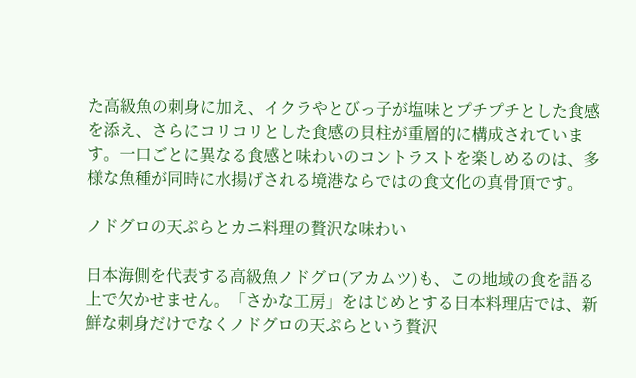た高級魚の刺身に加え、イクラやとびっ子が塩味とプチプチとした食感を添え、さらにコリコリとした食感の貝柱が重層的に構成されています。一口ごとに異なる食感と味わいのコントラストを楽しめるのは、多様な魚種が同時に水揚げされる境港ならではの食文化の真骨頂です。

ノドグロの天ぷらとカニ料理の贅沢な味わい

日本海側を代表する高級魚ノドグロ(アカムツ)も、この地域の食を語る上で欠かせません。「さかな工房」をはじめとする日本料理店では、新鮮な刺身だけでなくノドグロの天ぷらという贅沢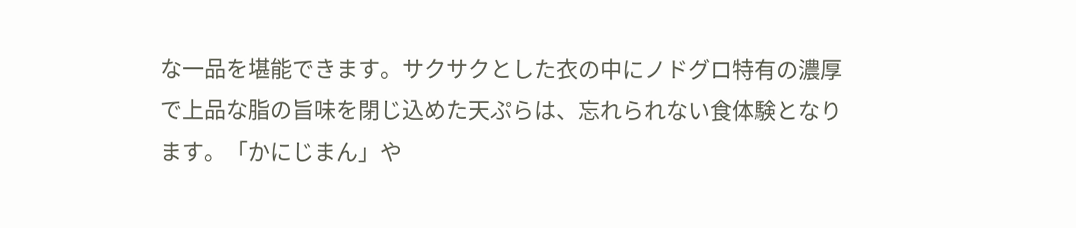な一品を堪能できます。サクサクとした衣の中にノドグロ特有の濃厚で上品な脂の旨味を閉じ込めた天ぷらは、忘れられない食体験となります。「かにじまん」や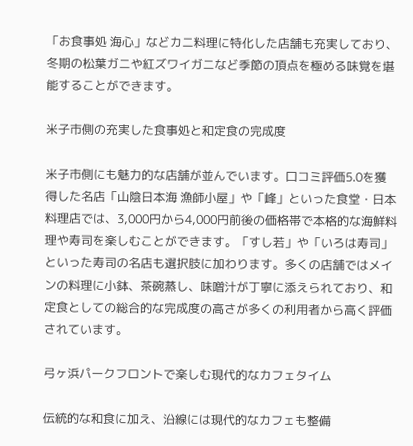「お食事処 海心」などカニ料理に特化した店舗も充実しており、冬期の松葉ガニや紅ズワイガニなど季節の頂点を極める味覚を堪能することができます。

米子市側の充実した食事処と和定食の完成度

米子市側にも魅力的な店舗が並んでいます。口コミ評価5.0を獲得した名店「山陰日本海 漁師小屋」や「峰」といった食堂・日本料理店では、3,000円から4,000円前後の価格帯で本格的な海鮮料理や寿司を楽しむことができます。「すし若」や「いろは寿司」といった寿司の名店も選択肢に加わります。多くの店舗ではメインの料理に小鉢、茶碗蒸し、味噌汁が丁寧に添えられており、和定食としての総合的な完成度の高さが多くの利用者から高く評価されています。

弓ヶ浜パークフロントで楽しむ現代的なカフェタイム

伝統的な和食に加え、沿線には現代的なカフェも整備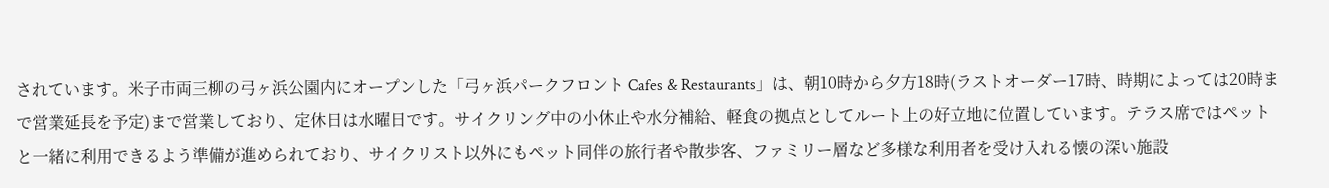されています。米子市両三柳の弓ヶ浜公園内にオープンした「弓ヶ浜パークフロント Cafes & Restaurants」は、朝10時から夕方18時(ラストオーダー17時、時期によっては20時まで営業延長を予定)まで営業しており、定休日は水曜日です。サイクリング中の小休止や水分補給、軽食の拠点としてルート上の好立地に位置しています。テラス席ではペットと一緒に利用できるよう準備が進められており、サイクリスト以外にもペット同伴の旅行者や散歩客、ファミリー層など多様な利用者を受け入れる懐の深い施設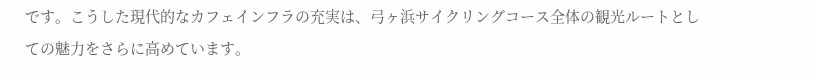です。こうした現代的なカフェインフラの充実は、弓ヶ浜サイクリングコース全体の観光ルートとしての魅力をさらに高めています。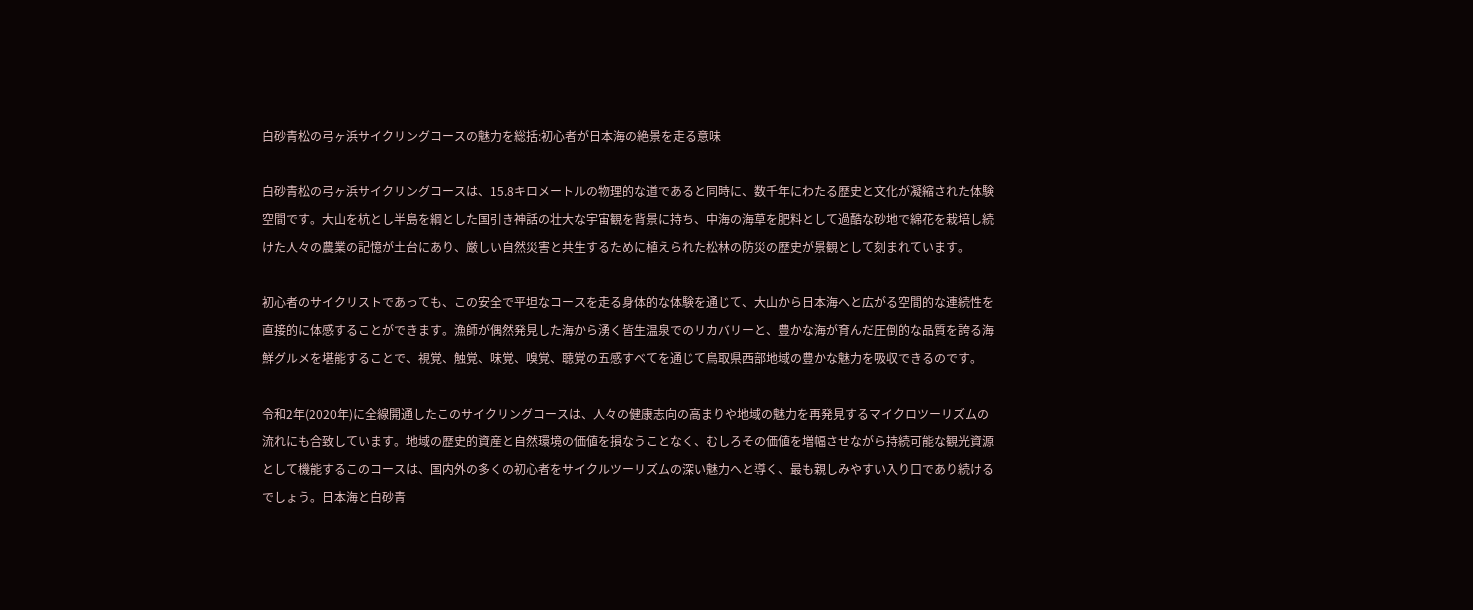白砂青松の弓ヶ浜サイクリングコースの魅力を総括:初心者が日本海の絶景を走る意味

白砂青松の弓ヶ浜サイクリングコースは、15.8キロメートルの物理的な道であると同時に、数千年にわたる歴史と文化が凝縮された体験空間です。大山を杭とし半島を綱とした国引き神話の壮大な宇宙観を背景に持ち、中海の海草を肥料として過酷な砂地で綿花を栽培し続けた人々の農業の記憶が土台にあり、厳しい自然災害と共生するために植えられた松林の防災の歴史が景観として刻まれています。

初心者のサイクリストであっても、この安全で平坦なコースを走る身体的な体験を通じて、大山から日本海へと広がる空間的な連続性を直接的に体感することができます。漁師が偶然発見した海から湧く皆生温泉でのリカバリーと、豊かな海が育んだ圧倒的な品質を誇る海鮮グルメを堪能することで、視覚、触覚、味覚、嗅覚、聴覚の五感すべてを通じて鳥取県西部地域の豊かな魅力を吸収できるのです。

令和2年(2020年)に全線開通したこのサイクリングコースは、人々の健康志向の高まりや地域の魅力を再発見するマイクロツーリズムの流れにも合致しています。地域の歴史的資産と自然環境の価値を損なうことなく、むしろその価値を増幅させながら持続可能な観光資源として機能するこのコースは、国内外の多くの初心者をサイクルツーリズムの深い魅力へと導く、最も親しみやすい入り口であり続けるでしょう。日本海と白砂青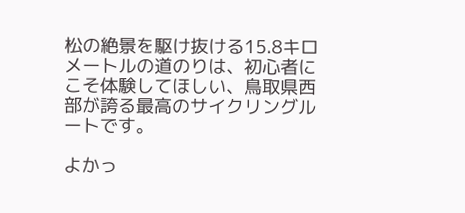松の絶景を駆け抜ける15.8キロメートルの道のりは、初心者にこそ体験してほしい、鳥取県西部が誇る最高のサイクリングルートです。

よかっ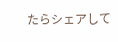たらシェアして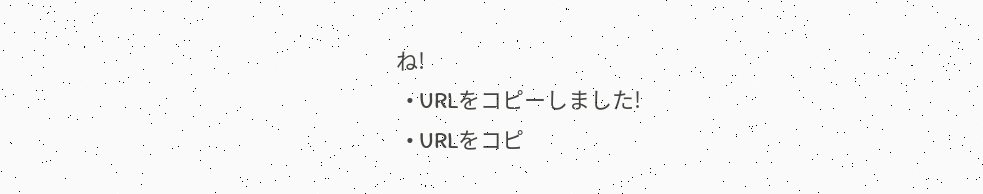ね!
  • URLをコピーしました!
  • URLをコピ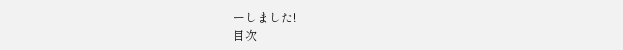ーしました!
目次